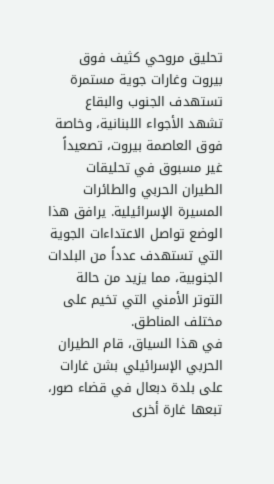تحليق مروحي كثيف فوق بيروت وغارات جوية مستمرة تستهدف الجنوب والبقاع
تشهد الأجواء اللبنانية، وخاصة فوق العاصمة بيروت، تصعيداً غير مسبوق في تحليقات الطيران الحربي والطائرات المسيرة الإسرائيلية. يرافق هذا الوضع تواصل الاعتداءات الجوية التي تستهدف عدداً من البلدات الجنوبية، مما يزيد من حالة التوتر الأمني التي تخيم على مختلف المناطق.
في هذا السياق، قام الطيران الحربي الإسرائيلي بشن غارات على بلدة دبعال في قضاء صور، تبعها غارة أخرى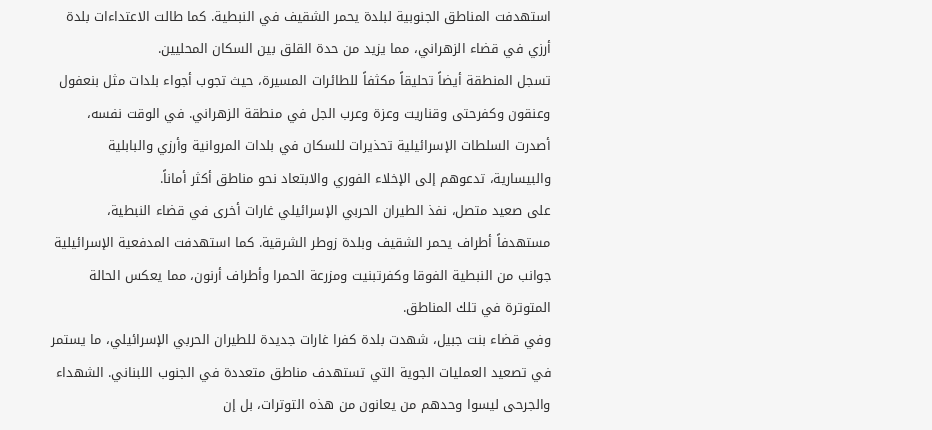استهدفت المناطق الجنوبية لبلدة يحمر الشقيف في النبطية. كما طالت الاعتداءات بلدة أرزي في قضاء الزهراني، مما يزيد من حدة القلق بين السكان المحليين.
تسجل المنطقة أيضاً تحليقاً مكثفاً للطائرات المسيرة، حيث تجوب أجواء بلدات مثل بنعفول وعنقون وكفرحتى وقناريت وعزة وعرب الجل في منطقة الزهراني. في الوقت نفسه، أصدرت السلطات الإسرائيلية تحذيرات للسكان في بلدات المروانية وأرزي والبابلية والبيسارية، تدعوهم إلى الإخلاء الفوري والابتعاد نحو مناطق أكثر أماناً.
على صعيد متصل، نفذ الطيران الحربي الإسرائيلي غارات أخرى في قضاء النبطية، مستهدفاً أطراف يحمر الشقيف وبلدة زوطر الشرقية. كما استهدفت المدفعية الإسرائيلية جوانب من النبطية الفوقا وكفرتبنيت ومزرعة الحمرا وأطراف أرنون، مما يعكس الحالة المتوترة في تلك المناطق.
وفي قضاء بنت جبيل، شهدت بلدة كفرا غارات جديدة للطيران الحربي الإسرائيلي، ما يستمر في تصعيد العمليات الجوية التي تستهدف مناطق متعددة في الجنوب اللبناني. الشهداء والجرحى ليسوا وحدهم من يعانون من هذه التوترات، بل إن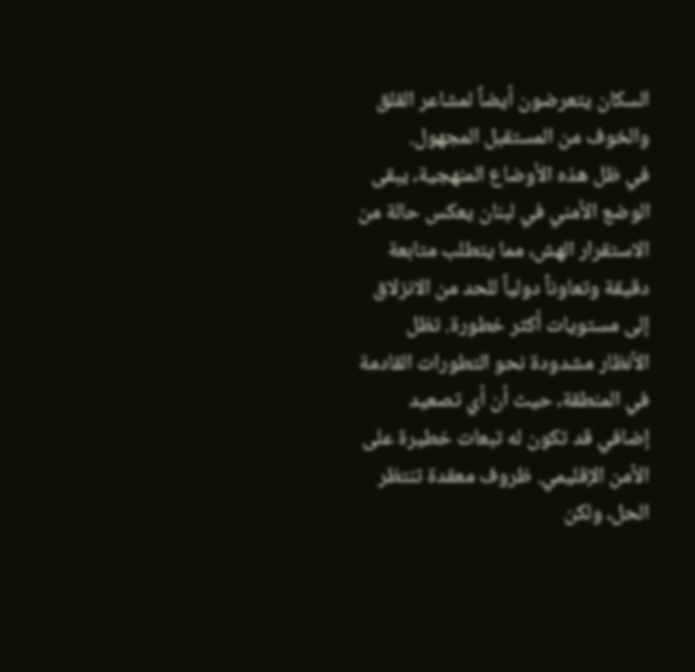السكان يتعرضون أيضاً لمشاعر القلق والخوف من المستقبل المجهول.
في ظل هذه الأوضاع المنهجية، يبقى الوضع الأمني في لبنان يعكس حالة من الاستقرار الهش، مما يتطلب متابعة دقيقة وتعاوناً دولياً للحد من الانزلاق إلى مستويات أكثر خطورة. تظل الأنظار مشدودة نحو التطورات القادمة في المنطقة، حيث أن أي تصعيد إضافي قد تكون له تبعات خطيرة على الأمن الإقليمي. ظروف معقدة تنتظر الحل، ولكن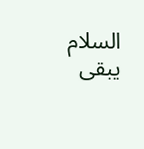السلام يبقى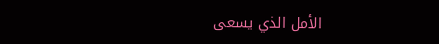الأمل الذي يسعى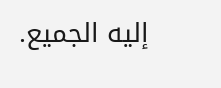إليه الجميع.